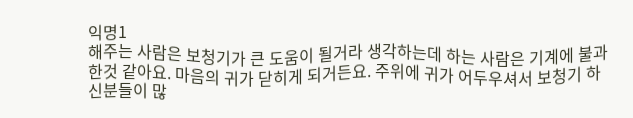익명1
해주는 사람은 보청기가 큰 도움이 될거라 생각하는데 하는 사람은 기계에 불과한것 같아요. 마음의 귀가 닫히게 되거든요. 주위에 귀가 어두우셔서 보청기 하신분들이 많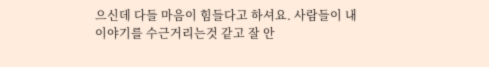으신데 다들 마음이 힘들다고 하셔요. 사람들이 내 이야기를 수근거리는것 같고 잘 안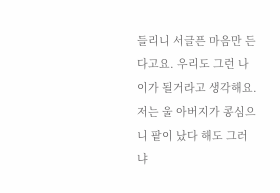들리니 서글픈 마음만 든다고요. 우리도 그런 나이가 될거라고 생각해요. 저는 울 아버지가 콩심으니 팥이 났다 해도 그러냐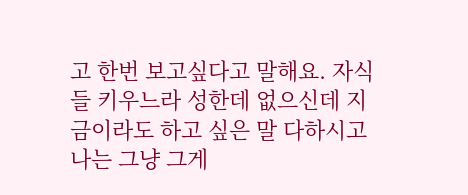고 한번 보고싶다고 말해요. 자식들 키우느라 성한데 없으신데 지금이라도 하고 싶은 말 다하시고 나는 그냥 그게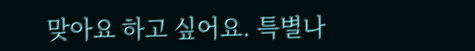맞아요 하고 싶어요. 특별나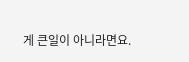게 큰일이 아니라면요.